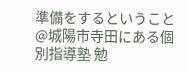準備をするということ @城陽市寺田にある個別指導塾 勉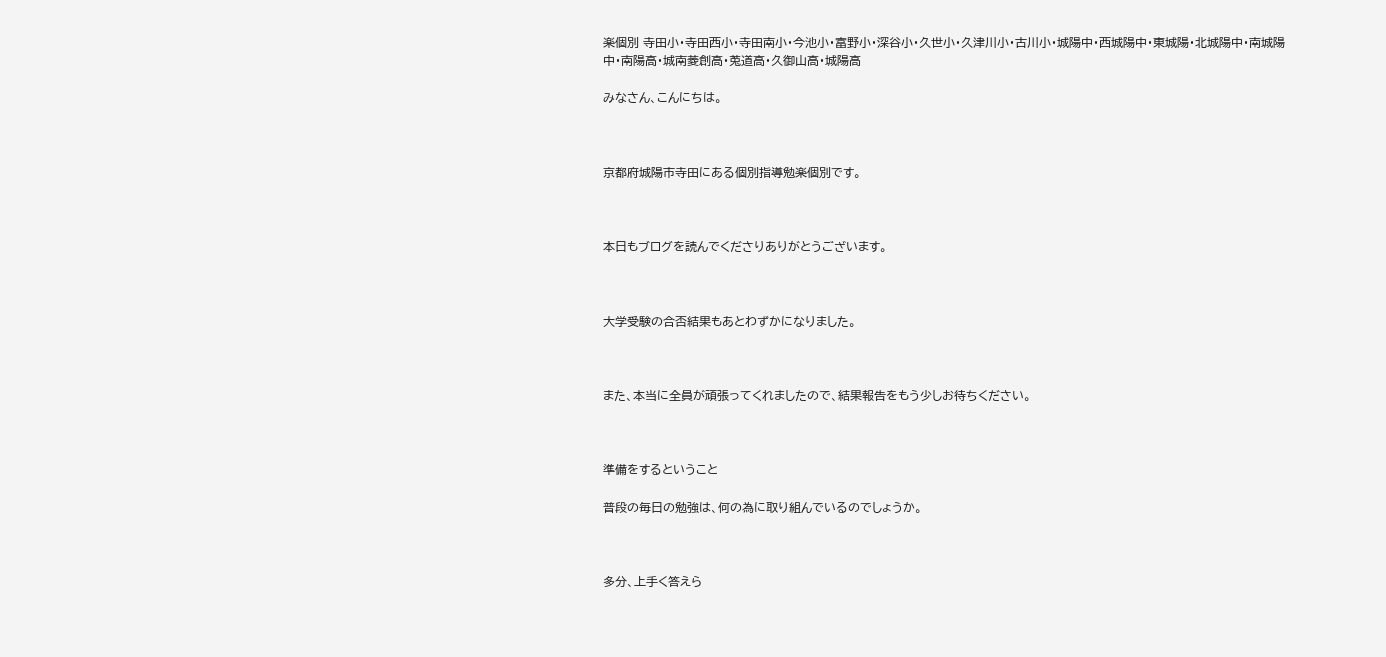楽個別 寺田小・寺田西小・寺田南小・今池小・富野小・深谷小・久世小・久津川小・古川小・城陽中・西城陽中・東城陽・北城陽中・南城陽中・南陽高・城南菱創高・莵道高・久御山高・城陽高

みなさん、こんにちは。



京都府城陽市寺田にある個別指導勉楽個別です。



本日もブログを読んでくださりありがとうございます。



大学受験の合否結果もあとわずかになりました。



また、本当に全員が頑張ってくれましたので、結果報告をもう少しお待ちください。



準備をするということ

普段の毎日の勉強は、何の為に取り組んでいるのでしょうか。



多分、上手く答えら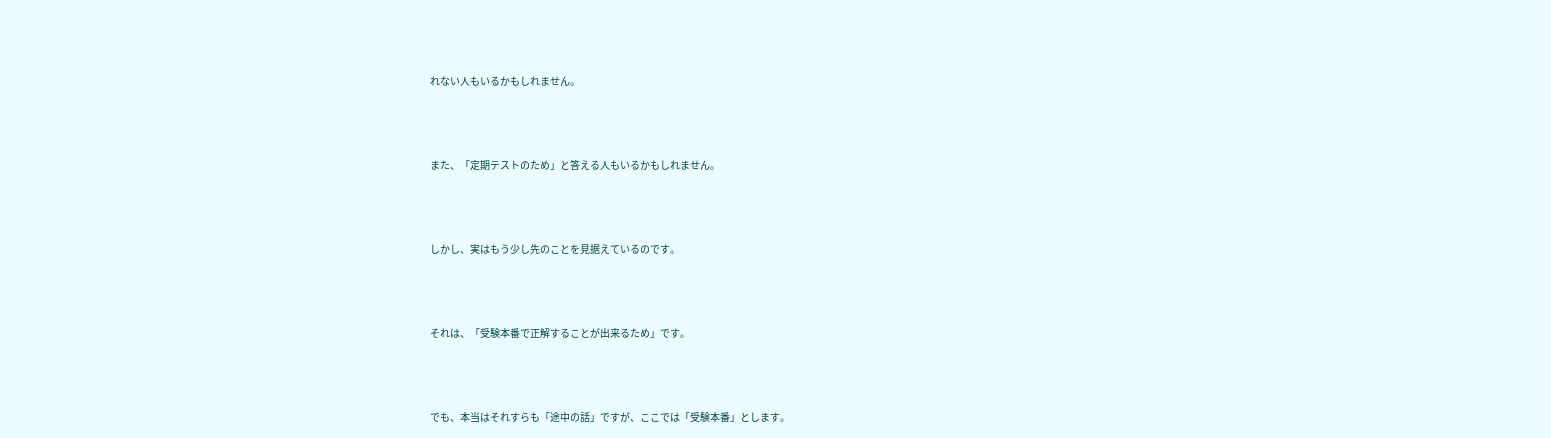れない人もいるかもしれません。



また、「定期テストのため」と答える人もいるかもしれません。



しかし、実はもう少し先のことを見据えているのです。



それは、「受験本番で正解することが出来るため」です。



でも、本当はそれすらも「途中の話」ですが、ここでは「受験本番」とします。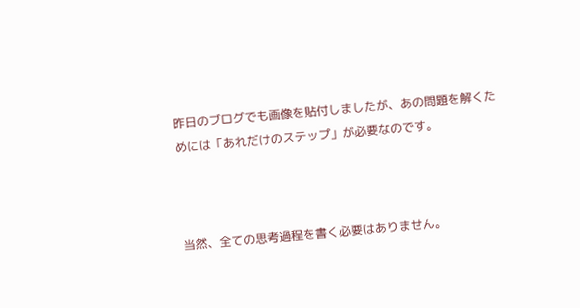昨日のブログでも画像を貼付しましたが、あの問題を解くためには「あれだけのステップ」が必要なのです。



当然、全ての思考過程を書く必要はありません。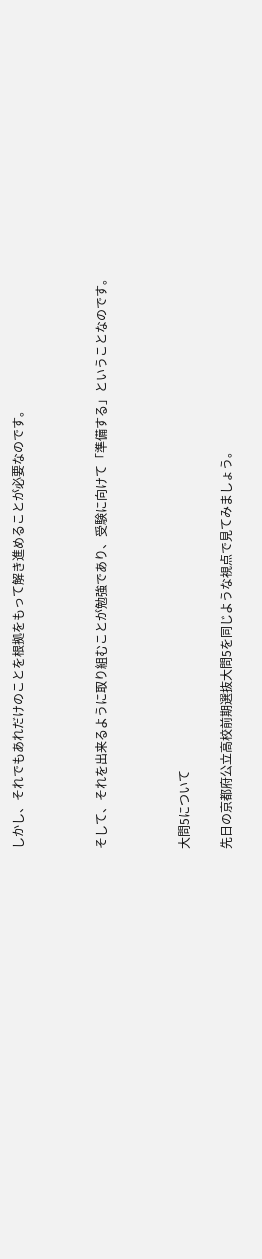しかし、それでもあれだけのことを根拠をもって解き進めることが必要なのです。



そして、それを出来るように取り組むことが勉強であり、受験に向けて「準備する」ということなのです。



大問5について

先日の京都府公立高校前期選抜大問5を同じような視点で見てみましょう。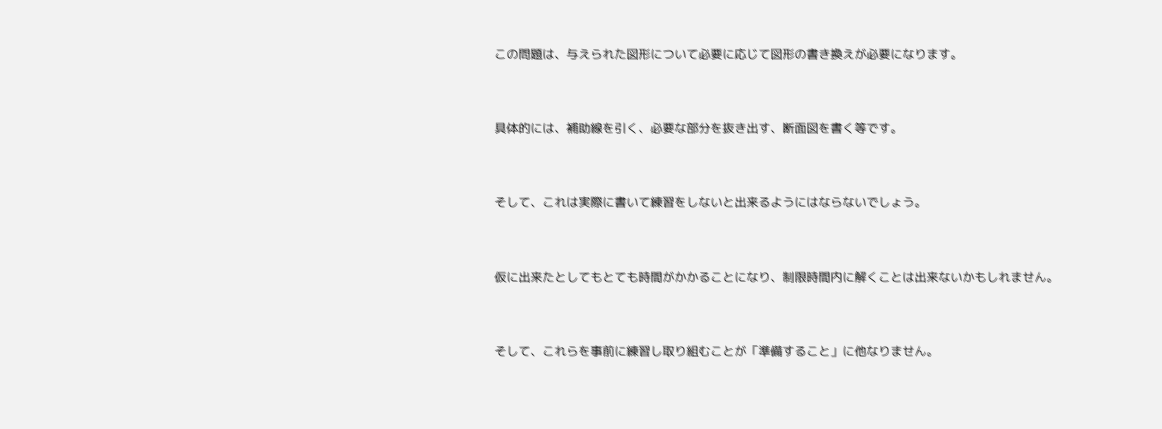この問題は、与えられた図形について必要に応じて図形の書き換えが必要になります。



具体的には、補助線を引く、必要な部分を抜き出す、断面図を書く等です。



そして、これは実際に書いて練習をしないと出来るようにはならないでしょう。



仮に出来たとしてもとても時間がかかることになり、制限時間内に解くことは出来ないかもしれません。



そして、これらを事前に練習し取り組むことが「準備すること」に他なりません。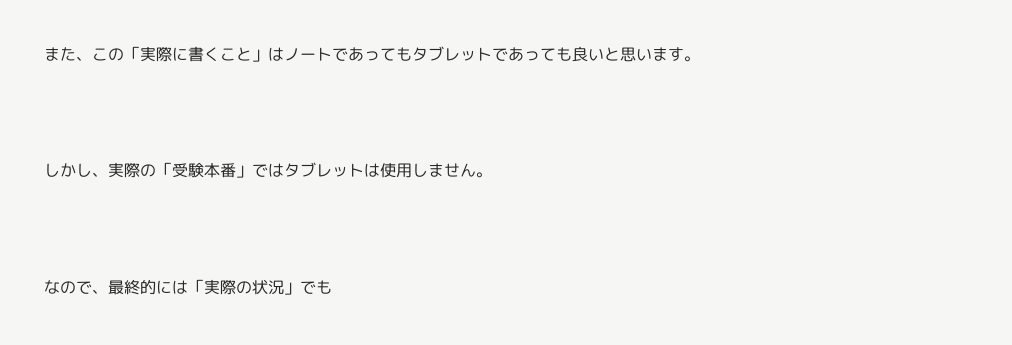また、この「実際に書くこと」はノートであってもタブレットであっても良いと思います。



しかし、実際の「受験本番」ではタブレットは使用しません。



なので、最終的には「実際の状況」でも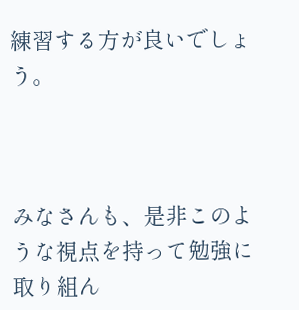練習する方が良いでしょう。



みなさんも、是非このような視点を持って勉強に取り組ん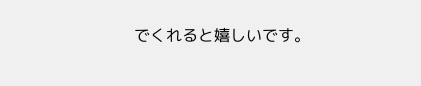でくれると嬉しいです。